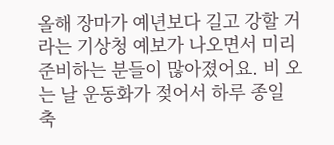올해 장마가 예년보다 길고 강할 거라는 기상청 예보가 나오면서 미리 준비하는 분들이 많아졌어요. 비 오는 날 운동화가 젖어서 하루 종일 축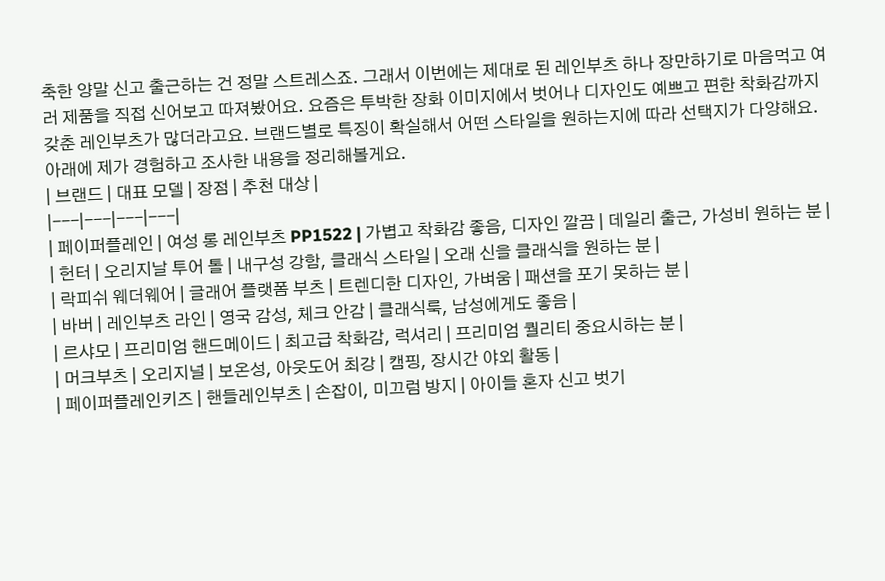축한 양말 신고 출근하는 건 정말 스트레스죠. 그래서 이번에는 제대로 된 레인부츠 하나 장만하기로 마음먹고 여러 제품을 직접 신어보고 따져봤어요. 요즘은 투박한 장화 이미지에서 벗어나 디자인도 예쁘고 편한 착화감까지 갖춘 레인부츠가 많더라고요. 브랜드별로 특징이 확실해서 어떤 스타일을 원하는지에 따라 선택지가 다양해요. 아래에 제가 경험하고 조사한 내용을 정리해볼게요.
| 브랜드 | 대표 모델 | 장점 | 추천 대상 |
|---|---|---|---|
| 페이퍼플레인 | 여성 롱 레인부츠 PP1522 | 가볍고 착화감 좋음, 디자인 깔끔 | 데일리 출근, 가성비 원하는 분 |
| 헌터 | 오리지날 투어 톨 | 내구성 강함, 클래식 스타일 | 오래 신을 클래식을 원하는 분 |
| 락피쉬 웨더웨어 | 글래어 플랫폼 부츠 | 트렌디한 디자인, 가벼움 | 패션을 포기 못하는 분 |
| 바버 | 레인부츠 라인 | 영국 감성, 체크 안감 | 클래식룩, 남성에게도 좋음 |
| 르샤모 | 프리미엄 핸드메이드 | 최고급 착화감, 럭셔리 | 프리미엄 퀄리티 중요시하는 분 |
| 머크부츠 | 오리지널 | 보온성, 아웃도어 최강 | 캠핑, 장시간 야외 활동 |
| 페이퍼플레인키즈 | 핸들레인부츠 | 손잡이, 미끄럼 방지 | 아이들 혼자 신고 벗기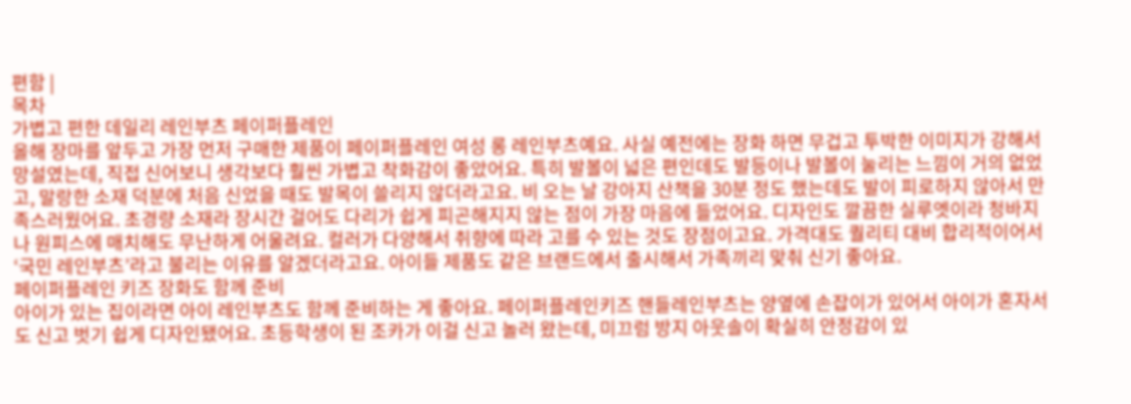편함 |
목차
가볍고 편한 데일리 레인부츠 페이퍼플레인
올해 장마를 앞두고 가장 먼저 구매한 제품이 페이퍼플레인 여성 롱 레인부츠예요. 사실 예전에는 장화 하면 무겁고 투박한 이미지가 강해서 망설였는데, 직접 신어보니 생각보다 훨씬 가볍고 착화감이 좋았어요. 특히 발볼이 넓은 편인데도 발등이나 발볼이 눌리는 느낌이 거의 없었고, 말랑한 소재 덕분에 처음 신었을 때도 발목이 쓸리지 않더라고요. 비 오는 날 강아지 산책을 30분 정도 했는데도 발이 피로하지 않아서 만족스러웠어요. 초경량 소재라 장시간 걸어도 다리가 쉽게 피곤해지지 않는 점이 가장 마음에 들었어요. 디자인도 깔끔한 실루엣이라 청바지나 원피스에 매치해도 무난하게 어울려요. 컬러가 다양해서 취향에 따라 고를 수 있는 것도 장점이고요. 가격대도 퀄리티 대비 합리적이어서 ‘국민 레인부츠’라고 불리는 이유를 알겠더라고요. 아이들 제품도 같은 브랜드에서 출시해서 가족끼리 맞춰 신기 좋아요.
페이퍼플레인 키즈 장화도 함께 준비
아이가 있는 집이라면 아이 레인부츠도 함께 준비하는 게 좋아요. 페이퍼플레인키즈 핸들레인부츠는 양옆에 손잡이가 있어서 아이가 혼자서도 신고 벗기 쉽게 디자인됐어요. 초등학생이 된 조카가 이걸 신고 놀러 왔는데, 미끄럼 방지 아웃솔이 확실히 안정감이 있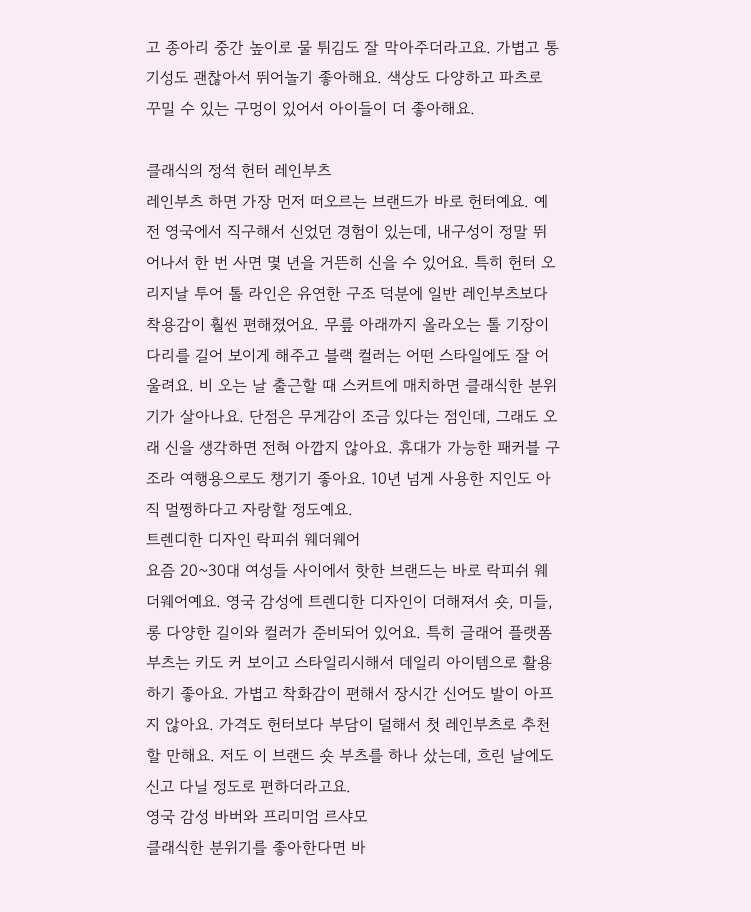고 종아리 중간 높이로 물 튀김도 잘 막아주더라고요. 가볍고 통기성도 괜찮아서 뛰어놀기 좋아해요. 색상도 다양하고 파츠로 꾸밀 수 있는 구멍이 있어서 아이들이 더 좋아해요.

클래식의 정석 헌터 레인부츠
레인부츠 하면 가장 먼저 떠오르는 브랜드가 바로 헌터예요. 예전 영국에서 직구해서 신었던 경험이 있는데, 내구성이 정말 뛰어나서 한 번 사면 몇 년을 거뜬히 신을 수 있어요. 특히 헌터 오리지날 투어 톨 라인은 유연한 구조 덕분에 일반 레인부츠보다 착용감이 훨씬 편해졌어요. 무릎 아래까지 올라오는 톨 기장이 다리를 길어 보이게 해주고 블랙 컬러는 어떤 스타일에도 잘 어울려요. 비 오는 날 출근할 때 스커트에 매치하면 클래식한 분위기가 살아나요. 단점은 무게감이 조금 있다는 점인데, 그래도 오래 신을 생각하면 전혀 아깝지 않아요. 휴대가 가능한 패커블 구조라 여행용으로도 챙기기 좋아요. 10년 넘게 사용한 지인도 아직 멀쩡하다고 자랑할 정도예요.
트렌디한 디자인 락피쉬 웨더웨어
요즘 20~30대 여성들 사이에서 핫한 브랜드는 바로 락피쉬 웨더웨어예요. 영국 감성에 트렌디한 디자인이 더해져서 숏, 미들, 롱 다양한 길이와 컬러가 준비되어 있어요. 특히 글래어 플랫폼 부츠는 키도 커 보이고 스타일리시해서 데일리 아이템으로 활용하기 좋아요. 가볍고 착화감이 편해서 장시간 신어도 발이 아프지 않아요. 가격도 헌터보다 부담이 덜해서 첫 레인부츠로 추천할 만해요. 저도 이 브랜드 숏 부츠를 하나 샀는데, 흐린 날에도 신고 다닐 정도로 편하더라고요.
영국 감성 바버와 프리미엄 르샤모
클래식한 분위기를 좋아한다면 바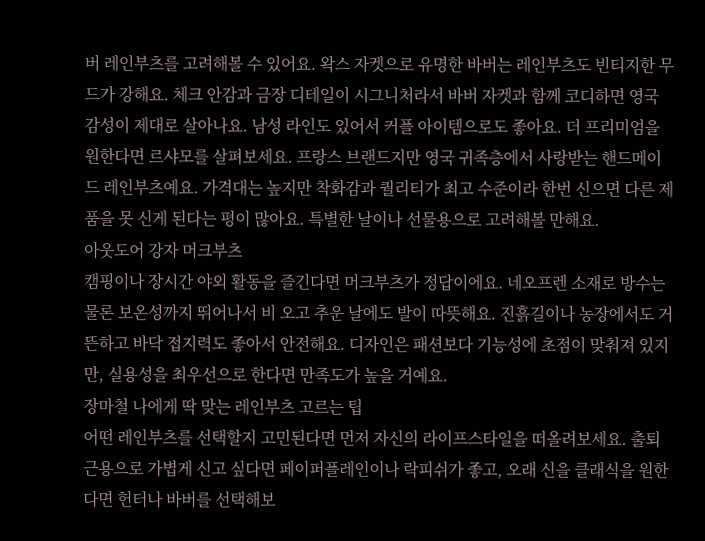버 레인부츠를 고려해볼 수 있어요. 왁스 자켓으로 유명한 바버는 레인부츠도 빈티지한 무드가 강해요. 체크 안감과 금장 디테일이 시그니처라서 바버 자켓과 함께 코디하면 영국 감성이 제대로 살아나요. 남성 라인도 있어서 커플 아이템으로도 좋아요. 더 프리미엄을 원한다면 르샤모를 살펴보세요. 프랑스 브랜드지만 영국 귀족층에서 사랑받는 핸드메이드 레인부츠예요. 가격대는 높지만 착화감과 퀄리티가 최고 수준이라 한번 신으면 다른 제품을 못 신게 된다는 평이 많아요. 특별한 날이나 선물용으로 고려해볼 만해요.
아웃도어 강자 머크부츠
캠핑이나 장시간 야외 활동을 즐긴다면 머크부츠가 정답이에요. 네오프렌 소재로 방수는 물론 보온성까지 뛰어나서 비 오고 추운 날에도 발이 따뜻해요. 진흙길이나 농장에서도 거뜬하고 바닥 접지력도 좋아서 안전해요. 디자인은 패션보다 기능성에 초점이 맞춰져 있지만, 실용성을 최우선으로 한다면 만족도가 높을 거예요.
장마철 나에게 딱 맞는 레인부츠 고르는 팁
어떤 레인부츠를 선택할지 고민된다면 먼저 자신의 라이프스타일을 떠올려보세요. 출퇴근용으로 가볍게 신고 싶다면 페이퍼플레인이나 락피쉬가 좋고, 오래 신을 클래식을 원한다면 헌터나 바버를 선택해보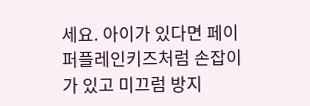세요. 아이가 있다면 페이퍼플레인키즈처럼 손잡이가 있고 미끄럼 방지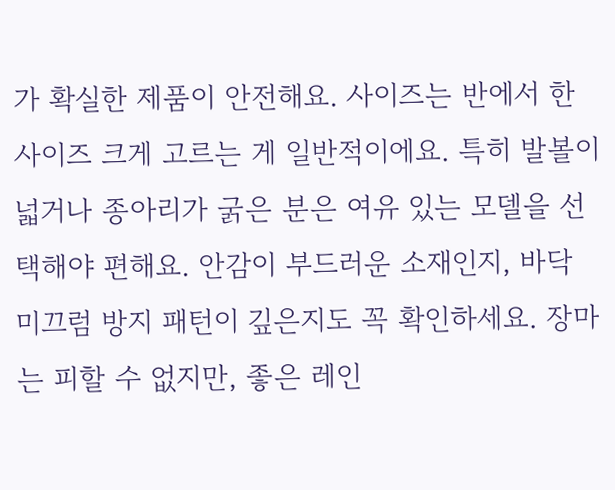가 확실한 제품이 안전해요. 사이즈는 반에서 한 사이즈 크게 고르는 게 일반적이에요. 특히 발볼이 넓거나 종아리가 굵은 분은 여유 있는 모델을 선택해야 편해요. 안감이 부드러운 소재인지, 바닥 미끄럼 방지 패턴이 깊은지도 꼭 확인하세요. 장마는 피할 수 없지만, 좋은 레인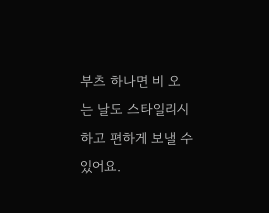부츠 하나면 비 오는 날도 스타일리시하고 편하게 보낼 수 있어요.